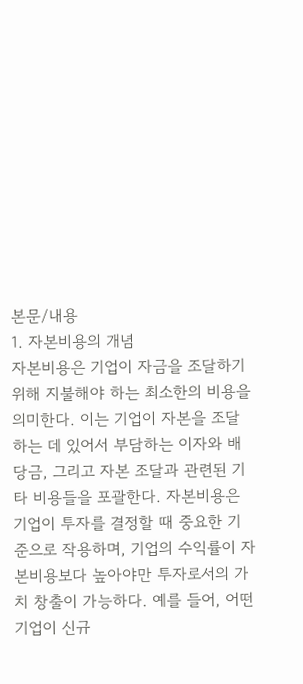본문/내용
1. 자본비용의 개념
자본비용은 기업이 자금을 조달하기 위해 지불해야 하는 최소한의 비용을 의미한다. 이는 기업이 자본을 조달하는 데 있어서 부담하는 이자와 배당금, 그리고 자본 조달과 관련된 기타 비용들을 포괄한다. 자본비용은 기업이 투자를 결정할 때 중요한 기준으로 작용하며, 기업의 수익률이 자본비용보다 높아야만 투자로서의 가치 창출이 가능하다. 예를 들어, 어떤 기업이 신규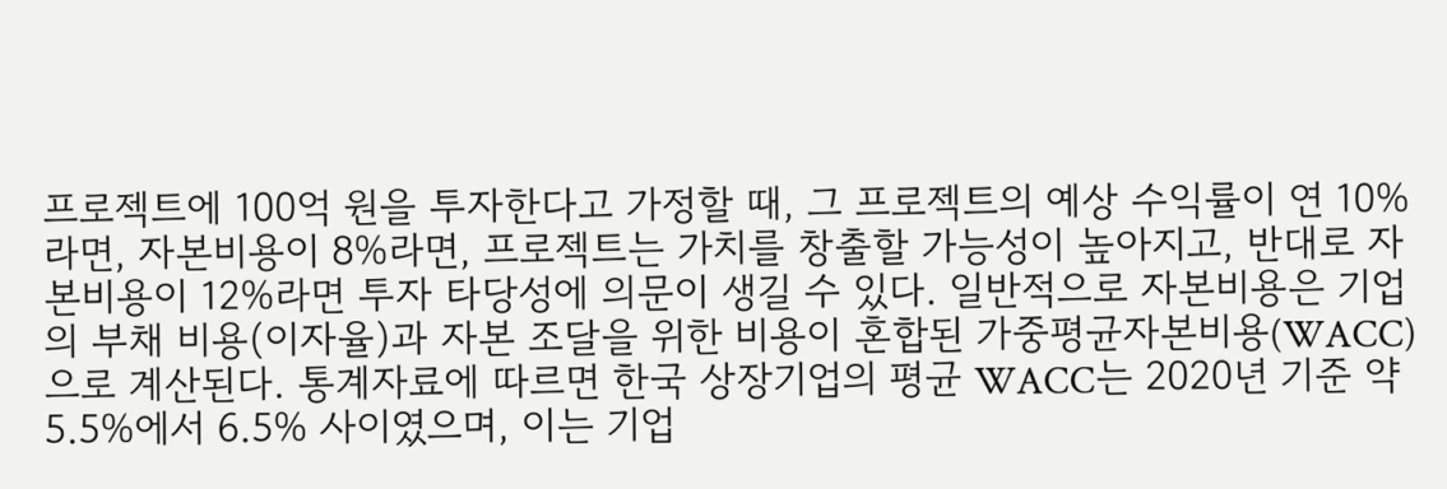프로젝트에 100억 원을 투자한다고 가정할 때, 그 프로젝트의 예상 수익률이 연 10%라면, 자본비용이 8%라면, 프로젝트는 가치를 창출할 가능성이 높아지고, 반대로 자본비용이 12%라면 투자 타당성에 의문이 생길 수 있다. 일반적으로 자본비용은 기업의 부채 비용(이자율)과 자본 조달을 위한 비용이 혼합된 가중평균자본비용(WACC)으로 계산된다. 통계자료에 따르면 한국 상장기업의 평균 WACC는 2020년 기준 약 5.5%에서 6.5% 사이였으며, 이는 기업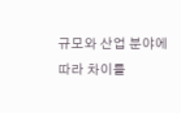규모와 산업 분야에 따라 차이를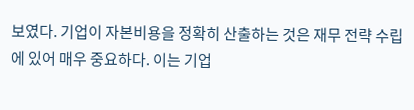보였다. 기업이 자본비용을 정확히 산출하는 것은 재무 전략 수립에 있어 매우 중요하다. 이는 기업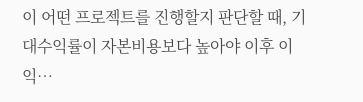이 어떤 프로젝트를 진행할지 판단할 때, 기대수익률이 자본비용보다 높아야 이후 이익…